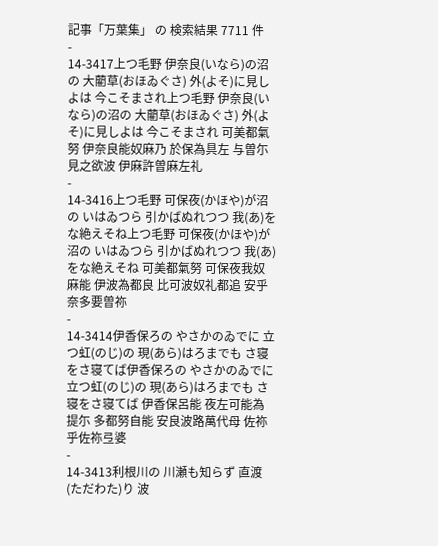記事「万葉集」 の 検索結果 7711 件
-
14-3417上つ毛野 伊奈良(いなら)の沼の 大藺草(おほゐぐさ) 外(よそ)に見しよは 今こそまされ上つ毛野 伊奈良(いなら)の沼の 大藺草(おほゐぐさ) 外(よそ)に見しよは 今こそまされ 可美都氣努 伊奈良能奴麻乃 於保為具左 与曽尓見之欲波 伊麻許曽麻左礼
-
14-3416上つ毛野 可保夜(かほや)が沼の いはゐつら 引かばぬれつつ 我(あ)をな絶えそね上つ毛野 可保夜(かほや)が沼の いはゐつら 引かばぬれつつ 我(あ)をな絶えそね 可美都氣努 可保夜我奴麻能 伊波為都良 比可波奴礼都追 安乎奈多要曽祢
-
14-3414伊香保ろの やさかのゐでに 立つ虹(のじ)の 現(あら)はろまでも さ寝をさ寝てば伊香保ろの やさかのゐでに 立つ虹(のじ)の 現(あら)はろまでも さ寝をさ寝てば 伊香保呂能 夜左可能為提尓 多都努自能 安良波路萬代母 佐祢乎佐祢弖婆
-
14-3413利根川の 川瀬も知らず 直渡(ただわた)り 波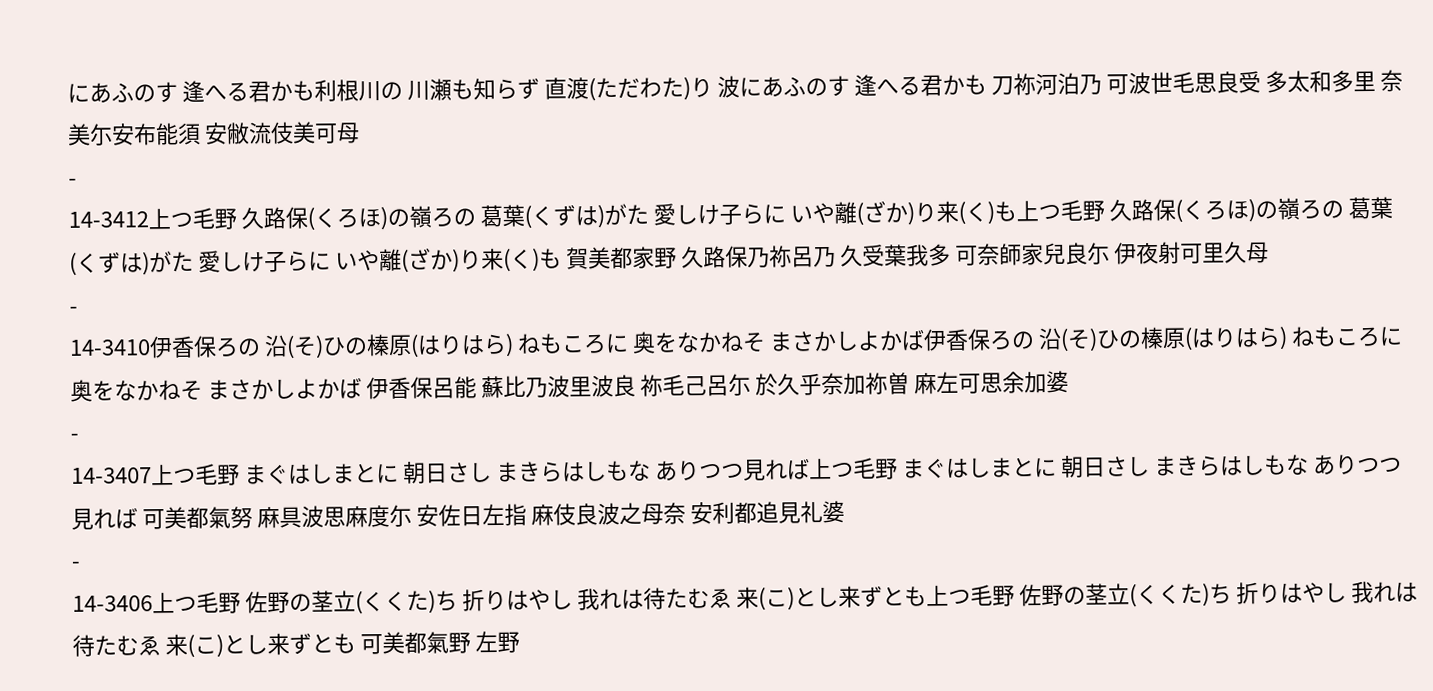にあふのす 逢へる君かも利根川の 川瀬も知らず 直渡(ただわた)り 波にあふのす 逢へる君かも 刀祢河泊乃 可波世毛思良受 多太和多里 奈美尓安布能須 安敝流伎美可母
-
14-3412上つ毛野 久路保(くろほ)の嶺ろの 葛葉(くずは)がた 愛しけ子らに いや離(ざか)り来(く)も上つ毛野 久路保(くろほ)の嶺ろの 葛葉(くずは)がた 愛しけ子らに いや離(ざか)り来(く)も 賀美都家野 久路保乃祢呂乃 久受葉我多 可奈師家兒良尓 伊夜射可里久母
-
14-3410伊香保ろの 沿(そ)ひの榛原(はりはら) ねもころに 奥をなかねそ まさかしよかば伊香保ろの 沿(そ)ひの榛原(はりはら) ねもころに 奥をなかねそ まさかしよかば 伊香保呂能 蘇比乃波里波良 祢毛己呂尓 於久乎奈加祢曽 麻左可思余加婆
-
14-3407上つ毛野 まぐはしまとに 朝日さし まきらはしもな ありつつ見れば上つ毛野 まぐはしまとに 朝日さし まきらはしもな ありつつ見れば 可美都氣努 麻具波思麻度尓 安佐日左指 麻伎良波之母奈 安利都追見礼婆
-
14-3406上つ毛野 佐野の茎立(くくた)ち 折りはやし 我れは待たむゑ 来(こ)とし来ずとも上つ毛野 佐野の茎立(くくた)ち 折りはやし 我れは待たむゑ 来(こ)とし来ずとも 可美都氣野 左野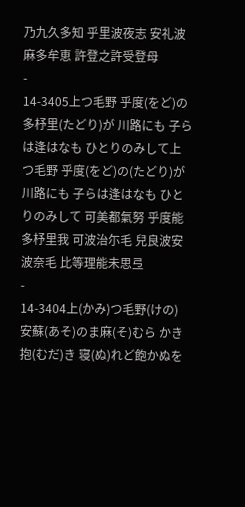乃九久多知 乎里波夜志 安礼波麻多牟恵 許登之許受登母
-
14-3405上つ毛野 乎度(をど)の多杼里(たどり)が 川路にも 子らは逢はなも ひとりのみして上つ毛野 乎度(をど)の(たどり)が 川路にも 子らは逢はなも ひとりのみして 可美都氣努 乎度能多杼里我 可波治尓毛 兒良波安波奈毛 比等理能未思弖
-
14-3404上(かみ)つ毛野(けの) 安蘇(あそ)のま麻(そ)むら かき抱(むだ)き 寝(ぬ)れど飽かぬを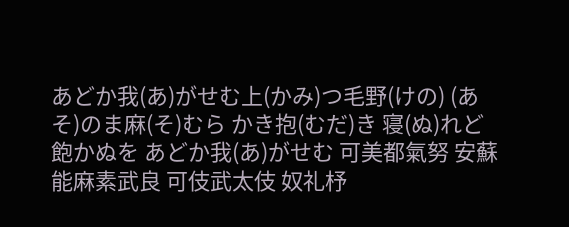あどか我(あ)がせむ上(かみ)つ毛野(けの) (あそ)のま麻(そ)むら かき抱(むだ)き 寝(ぬ)れど飽かぬを あどか我(あ)がせむ 可美都氣努 安蘇能麻素武良 可伎武太伎 奴礼杼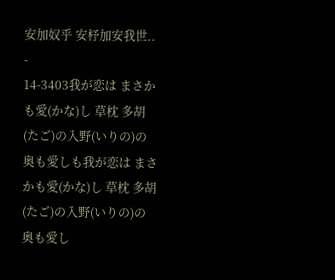安加奴乎 安杼加安我世..
-
14-3403我が恋は まさかも愛(かな)し 草枕 多胡(たご)の入野(いりの)の 奥も愛しも我が恋は まさかも愛(かな)し 草枕 多胡(たご)の入野(いりの)の 奥も愛し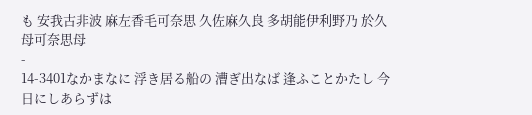も 安我古非波 麻左香毛可奈思 久佐麻久良 多胡能伊利野乃 於久母可奈思母
-
14-3401なかまなに 浮き居る船の 漕ぎ出なば 逢ふことかたし 今日にしあらずは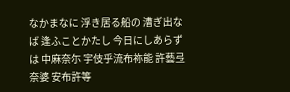なかまなに 浮き居る船の 漕ぎ出なば 逢ふことかたし 今日にしあらずは 中麻奈尓 宇伎乎流布祢能 許藝弖奈婆 安布許等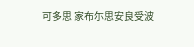可多思 家布尓思安良受波